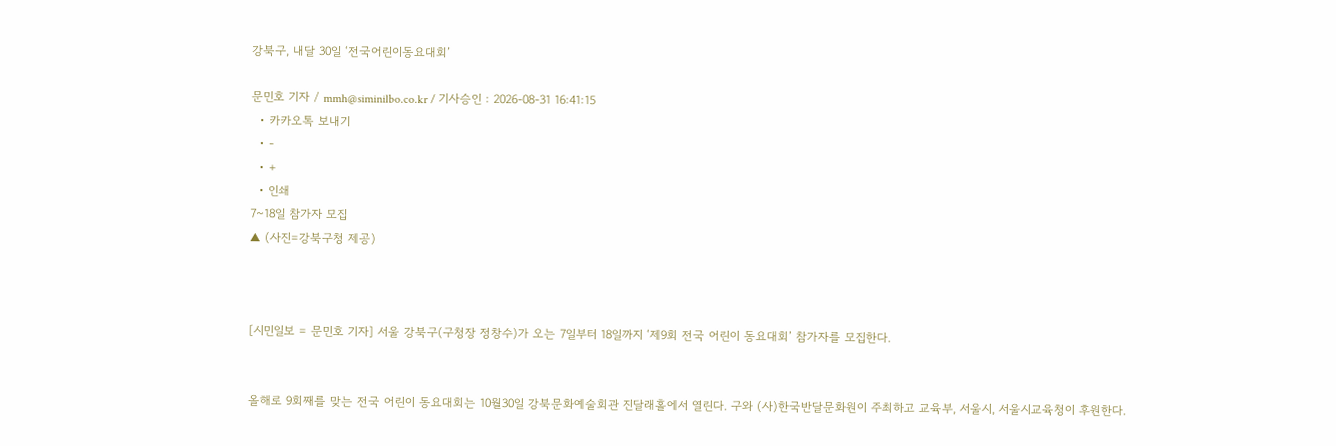강북구, 내달 30일 ‘전국어린이동요대회’

문민호 기자 / mmh@siminilbo.co.kr / 기사승인 : 2026-08-31 16:41:15
  • 카카오톡 보내기
  • -
  • +
  • 인쇄
7~18일 참가자 모집
▲ (사진=강북구청 제공)



[시민일보 = 문민호 기자] 서울 강북구(구청장 정창수)가 오는 7일부터 18일까지 ‘제9회 전국 어린이 동요대회’ 참가자를 모집한다.


올해로 9회째를 맞는 전국 어린이 동요대회는 10월30일 강북문화예술회관 진달래홀에서 열린다. 구와 (사)한국반달문화원이 주최하고 교육부, 서울시, 서울시교육청이 후원한다.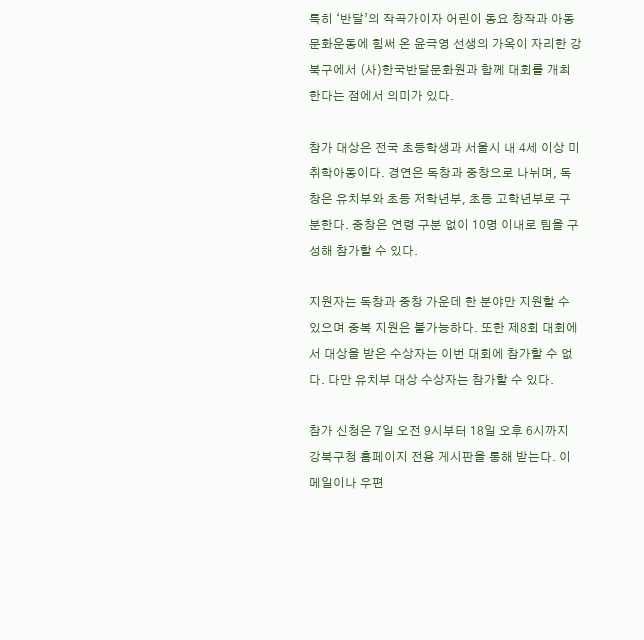특히 ‘반달’의 작곡가이자 어린이 동요 창작과 아동문화운동에 힘써 온 윤극영 선생의 가옥이 자리한 강북구에서 (사)한국반달문화원과 함께 대회를 개최한다는 점에서 의미가 있다.

참가 대상은 전국 초등학생과 서울시 내 4세 이상 미취학아동이다. 경연은 독창과 중창으로 나뉘며, 독창은 유치부와 초등 저학년부, 초등 고학년부로 구분한다. 중창은 연령 구분 없이 10명 이내로 팀을 구성해 참가할 수 있다.

지원자는 독창과 중창 가운데 한 분야만 지원할 수 있으며 중복 지원은 불가능하다. 또한 제8회 대회에서 대상을 받은 수상자는 이번 대회에 참가할 수 없다. 다만 유치부 대상 수상자는 참가할 수 있다.

참가 신청은 7일 오전 9시부터 18일 오후 6시까지 강북구청 홈페이지 전용 게시판을 통해 받는다. 이메일이나 우편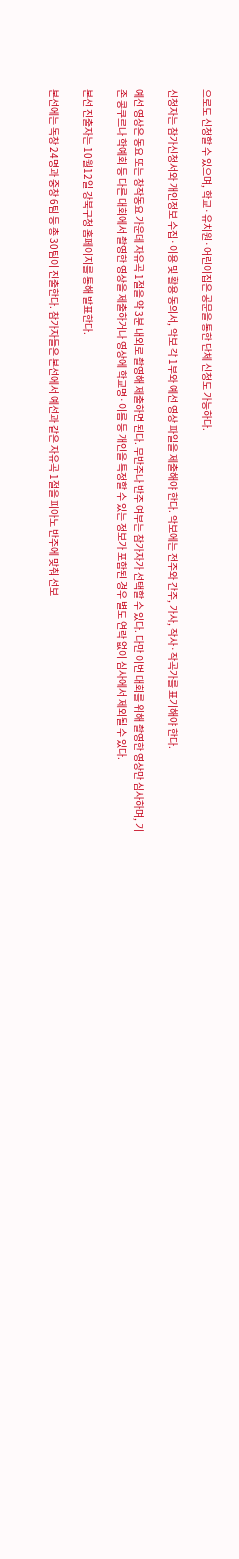으로도 신청할 수 있으며, 학교·유치원·어린이집은 공문을 통한 단체 신청도 가능하다.

신청자는 참가신청서와 개인정보 수집·이용 및 활용 동의서, 악보 각 1부와 예선 영상 파일을 제출해야 한다. 악보에는 전주와 간주, 가사, 작사·작곡가를 표기해야 한다.

예선 영상은 동요 또는 창작동요 가운데 자유곡 1절을 약 3분 내외로 촬영해 제출하면 된다. 무반주나 반주 여부는 참가자가 선택할 수 있다. 다만 이번 대회를 위해 촬영한 영상만 심사하며, 기존 콩쿠르나 학예회 등 다른 대회에서 촬영한 영상을 제출하거나 영상에 학교명·이름 등 개인을 특정할 수 있는 정보가 포함된 경우 별도 연락 없이 심사에서 제외될 수 있다.

본선 진출자는 10월12일 강북구청 홈페이지를 통해 발표한다.

본선에는 독창 24명과 중창 6팀 등 총 30팀이 진출한다. 참가자들은 본선에서 예선과 같은 자유곡 1절을 피아노 반주에 맞춰 선보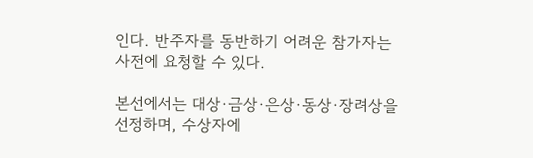인다. 반주자를 동반하기 어려운 참가자는 사전에 요청할 수 있다.

본선에서는 대상·금상·은상·동상·장려상을 선정하며, 수상자에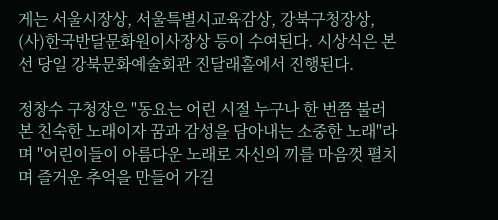게는 서울시장상, 서울특별시교육감상, 강북구청장상, (사)한국반달문화원이사장상 등이 수여된다. 시상식은 본선 당일 강북문화예술회관 진달래홀에서 진행된다.

정창수 구청장은 "동요는 어린 시절 누구나 한 번쯤 불러본 친숙한 노래이자 꿈과 감성을 담아내는 소중한 노래"라며 "어린이들이 아름다운 노래로 자신의 끼를 마음껏 펼치며 즐거운 추억을 만들어 가길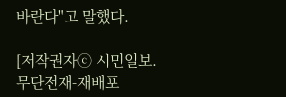바란다"고 말했다.

[저작권자ⓒ 시민일보. 무단전재-재배포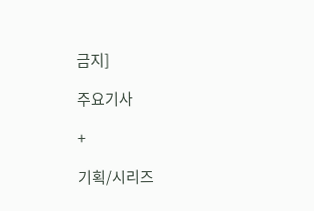금지]

주요기사

+

기획/시리즈